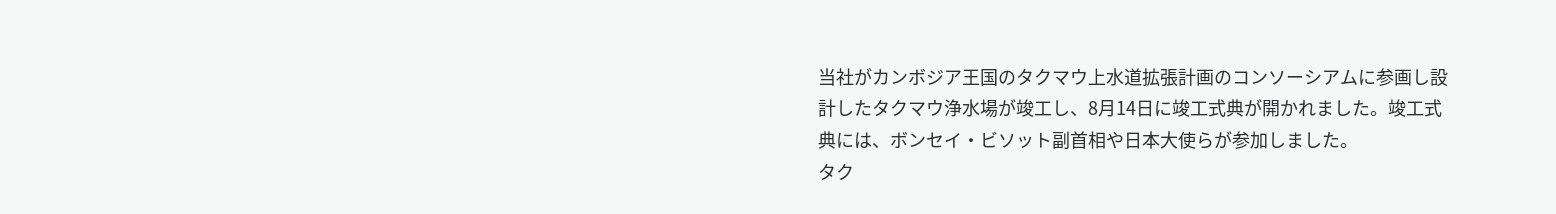当社がカンボジア王国のタクマウ上水道拡張計画のコンソーシアムに参画し設計したタクマウ浄水場が竣工し、8月14日に竣工式典が開かれました。竣工式典には、ボンセイ・ビソット副首相や日本大使らが参加しました。
タク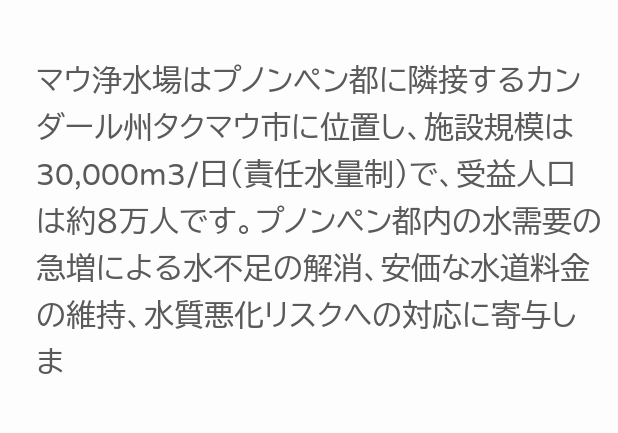マウ浄水場はプノンペン都に隣接するカンダール州タクマウ市に位置し、施設規模は30,000m3/日(責任水量制)で、受益人口は約8万人です。プノンペン都内の水需要の急増による水不足の解消、安価な水道料金の維持、水質悪化リスクへの対応に寄与しま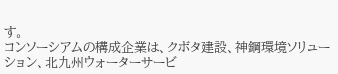す。
コンソーシアムの構成企業は、クボタ建設、神鋼環境ソリューション、北九州ウォーターサービ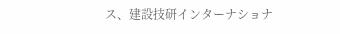ス、建設技研インターナショナ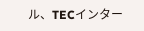ル、TECインター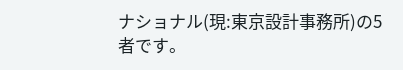ナショナル(現:東京設計事務所)の5者です。